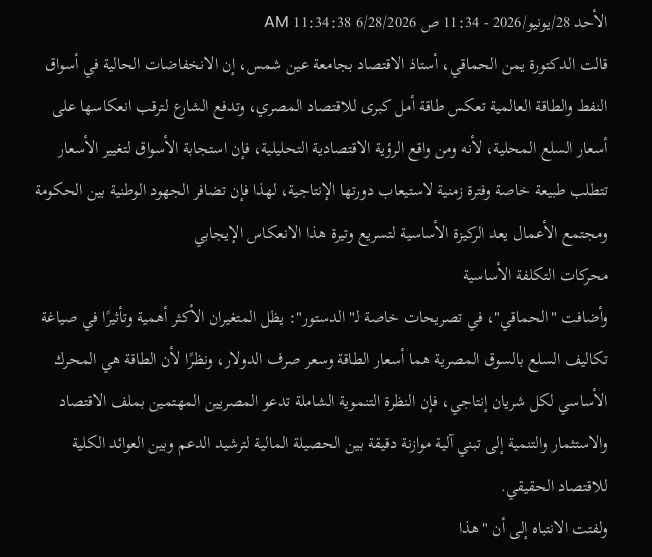الأحد 28/يونيو/2026 - 11:34 ص 6/28/2026 11:34:38 AM
قالت الدكتورة يمن الحماقي، أستاذ الاقتصاد بجامعة عين شمس، إن الانخفاضات الحالية في أسواق النفط والطاقة العالمية تعكس طاقة أمل كبرى للاقتصاد المصري، وتدفع الشارع لترقب انعكاسها على أسعار السلع المحلية، لأنه ومن واقع الرؤية الاقتصادية التحليلية، فإن استجابة الأسواق لتغيير الأسعار تتطلب طبيعة خاصة وفترة زمنية لاستيعاب دورتها الإنتاجية، لهذا فإن تضافر الجهود الوطنية بين الحكومة ومجتمع الأعمال يعد الركيزة الأساسية لتسريع وتيرة هذا الانعكاس الإيجابي
محركات التكلفة الأساسية
وأضافت "الحماقي"، في تصريحات خاصة لـ"الدستور": يظل المتغيران الأكثر أهمية وتأثيرًا في صياغة تكاليف السلع بالسوق المصرية هما أسعار الطاقة وسعر صرف الدولار، ونظرًا لأن الطاقة هي المحرك الأساسي لكل شريان إنتاجي، فإن النظرة التنموية الشاملة تدعو المصريين المهتمين بملف الاقتصاد والاستثمار والتنمية إلى تبني آلية موازنة دقيقة بين الحصيلة المالية لترشيد الدعم وبين العوائد الكلية للاقتصاد الحقيقي.
ولفتت الانتباه إلى أن "هذا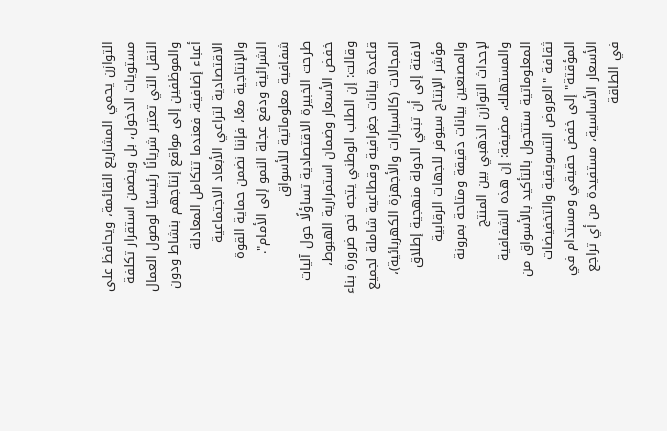التوازن يحمي المشاريع القائمة، ويحافظ على مستويات الدخول، بل ويضمن استقرار تكلفة النقل التي تعتبر شريانًا رئيسيًا لوصول العمال والموظفين إلى مواقع إنتاجهم بنشاط ودون أعباء إضافية، فعندما تتكامل المعادلة الاقتصادية لتراعي الأبعاد الاجتماعية والإنتاجية معًا، فإننا نضمن حماية القوة الشرائية ودفع عجلة النمو إلى الأمام".
شفافية معلوماتية للأسواق
طرحت الخبيرة الاقتصادية تساؤلًا حول آليات خفض الأسعار وضمان استمرارية الهبوط، وقالت: إن الطلب الوطني يتجه نحو ضرورة بناء قاعدة بيانات جغرافية وقطاعية شاملة لجميع المجالات (كالسيارات والأجهزة الكهربائية)، لافتة إلى أن تبني الدولة منهجية إطلاق مؤشر الإنتاج سيوفر للجهات الرقابية والمصنعين بيانات دقيقة ومتاحة بمرونة لإحداث التوازن الذهبي بين المنتج والمستهلك، مضيفة: إن هذه الشفافية المعلوماتية ستتحول بالتأكيد بالأسواق من ثقافة "العروض التسويقية والتخفيضات المؤقتة" إلى خفض حقيقي ومستدام في الأسعار الأساسية، مستفيدة من أي تراجع في الطاقة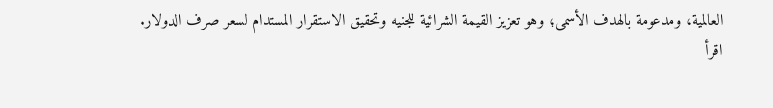العالمية، ومدعومة بالهدف الأسمى؛ وهو تعزيز القيمة الشرائية للجنيه وتحقيق الاستقرار المستدام لسعر صرف الدولار.
اقرأ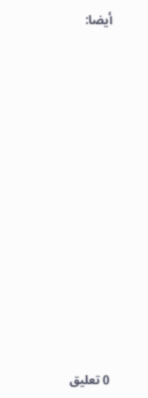أيضا:



















0 تعليق